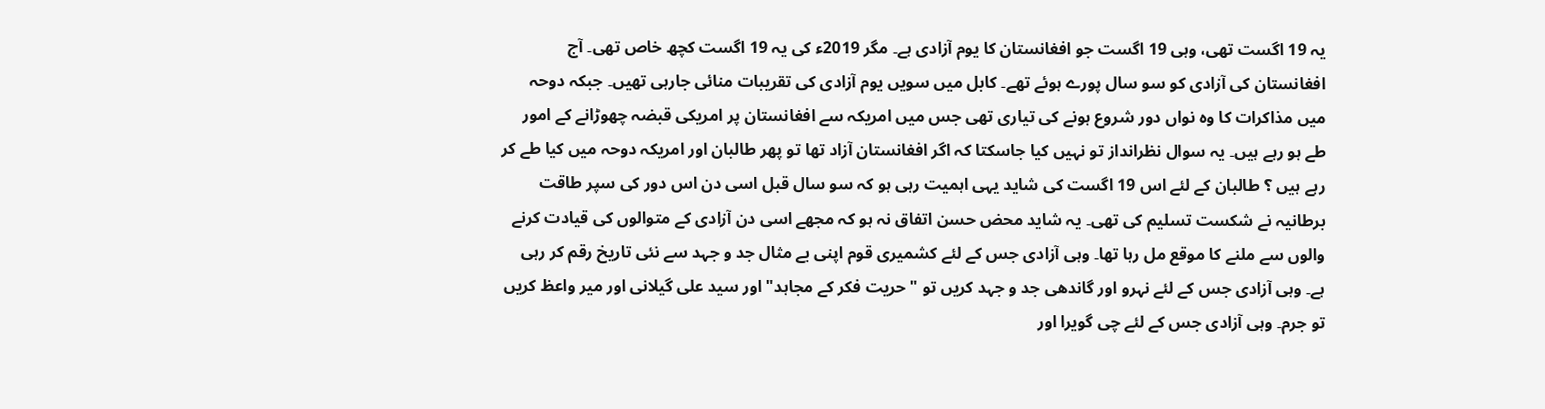یہ 19 اگست تھی، وہی 19 اگست جو افغانستان کا یوم آزادی ہے۔ مگر 2019ء کی یہ 19 اگست کچھ خاص تھی۔ آج افغانستان کی آزادی کو سو سال پورے ہوئے تھے۔ کابل میں سویں یوم آزادی کی تقریبات منائی جارہی تھیں۔ جبکہ دوحہ میں مذاکرات کا وہ نواں دور شروع ہونے کی تیاری تھی جس میں امریکہ سے افغانستان پر امریکی قبضہ چھوڑانے کے امور طے ہو رہے ہیں۔ یہ سوال نظرانداز تو نہیں کیا جاسکتا کہ اگر افغانستان آزاد تھا تو پھر طالبان اور امریکہ دوحہ میں کیا طے کر رہے ہیں ؟ طالبان کے لئے اس 19 اگست کی شاید یہی اہمیت رہی ہو کہ سو سال قبل اسی دن اس دور کی سپر طاقت برطانیہ نے شکست تسلیم کی تھی۔ یہ شاید محض حسن اتفاق نہ ہو کہ مجھے اسی دن آزادی کے متوالوں کی قیادت کرنے والوں سے ملنے کا موقع مل رہا تھا۔ وہی آزادی جس کے لئے کشمیری قوم اپنی بے مثال جد و جہد سے نئی تاریخ رقم کر رہی ہے۔ وہی آزادی جس کے لئے نہرو اور گاندھی جد و جہد کریں تو "حریت فکر کے مجاہد" اور سید علی گیلانی اور میر واعظ کریں تو جرم۔ وہی آزادی جس کے لئے چی گویرا اور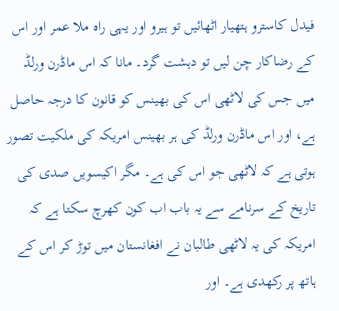فیدل کاسترو ہتھیار اٹھائیں تو ہیرو اور یہی راہ ملا عمر اور اس کے رضاکار چن لیں تو دہشت گرد۔ مانا کہ اس ماڈرن ورلڈ میں جس کی لاٹھی اس کی بھینس کو قانون کا درجہ حاصل ہے، اور اس ماڈرن ورلڈ کی ہر بھینس امریکہ کی ملکیت تصور ہوتی ہے کہ لاٹھی جو اس کی ہے۔ مگر اکیسویں صدی کی تاریخ کے سرنامے سے یہ باب اب کون کھرچ سکتا ہے کہ امریکہ کی یہ لاٹھی طالبان نے افغانستان میں توڑ کر اس کے ہاتھ پر رکھدی ہے۔ اور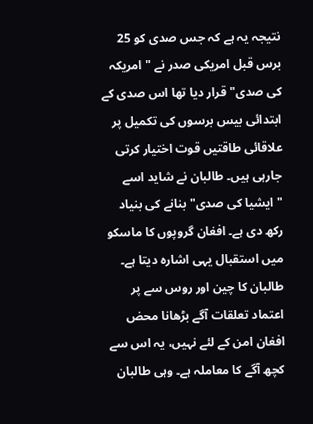نتیجہ یہ ہے کہ جس صدی کو 25 برس قبل امریکی صدر نے "امریکہ کی صدی" قرار دیا تھا اس صدی کے ابتدائی بیس برسوں کی تکمیل پر علاقائی طاقتیں قوت اختیار کرتی جارہی ہیں۔ طالبان نے شاید اسے "ایشیا کی صدی" بنانے کی بنیاد رکھ دی ہے۔ افغان گروپوں کا ماسکو میں استقبال یہی اشارہ دیتا ہے۔ طالبان کا چین اور روس سے پر اعتماد تعلقات آگے بڑھانا محض افغان امن کے لئے نہیں، یہ اس سے کچھ آگے کا معاملہ ہے۔ وہی طالبان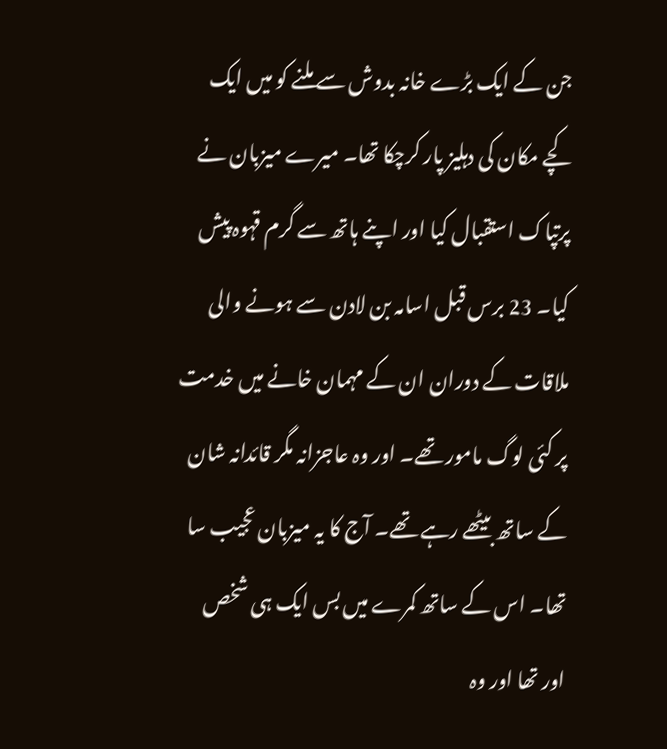جن کے ایک بڑے خانہ بدوش سے ملنے کو میں ایک کچے مکان کی دہلیز پار کرچکا تھا۔ میرے میزبان نے پرتپاک استقبال کیا اور اپنے ہاتھ سے گرم قہوہ پیش کیا۔ 23 برس قبل اسامہ بن لادن سے ہونے والی ملاقات کے دوران ان کے مہمان خانے میں خدمت پر کئی لوگ مامور تھے۔ اور وہ عاجزانہ مگر قائدانہ شان کے ساتھ بیٹھے رہے تھے۔ آج کا یہ میزبان عجیب سا تھا۔ اس کے ساتھ کمرے میں بس ایک ہی شخص اور تھا اور وہ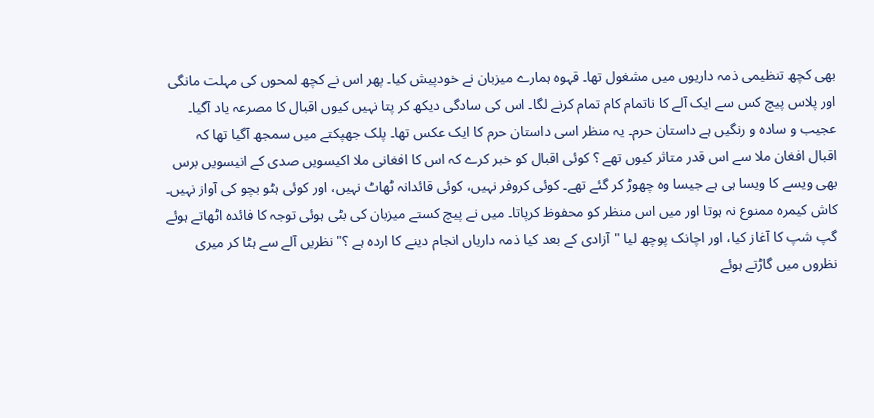بھی کچھ تنظیمی ذمہ داریوں میں مشغول تھا۔ قہوہ ہمارے میزبان نے خودپیش کیا۔ پھر اس نے کچھ لمحوں کی مہلت مانگی اور پلاس پیچ کس سے ایک آلے کا ناتمام کام تمام کرنے لگا۔ اس کی سادگی دیکھ کر پتا نہیں کیوں اقبال کا مصرعہ یاد آگیا۔ عجیب و سادہ و رنگیں ہے داستان حرم۔ یہ منظر اسی داستان حرم کا ایک عکس تھا۔ پلک جھپکتے میں سمجھ آگیا تھا کہ اقبال افغان ملا سے اس قدر متاثر کیوں تھے ؟ کوئی اقبال کو خبر کرے کہ اس کا افغانی ملا اکیسویں صدی کے انیسویں برس بھی ویسے کا ویسا ہی ہے جیسا وہ چھوڑ کر گئے تھے۔ کوئی کروفر نہیں، کوئی قائدانہ ٹھاٹ نہیں، اور کوئی ہٹو بچو کی آواز نہیں۔ کاش کیمرہ ممنوع نہ ہوتا اور میں اس منظر کو محفوظ کرپاتا۔ میں نے پیچ کستے میزبان کی بٹی ہوئی توجہ کا فائدہ اٹھاتے ہوئے گپ شپ کا آغاز کیا، اور اچانک پوچھ لیا "آزادی کے بعد کیا ذمہ داریاں انجام دینے کا اردہ ہے ؟" نظریں آلے سے ہٹا کر میری نظروں میں گاڑتے ہوئے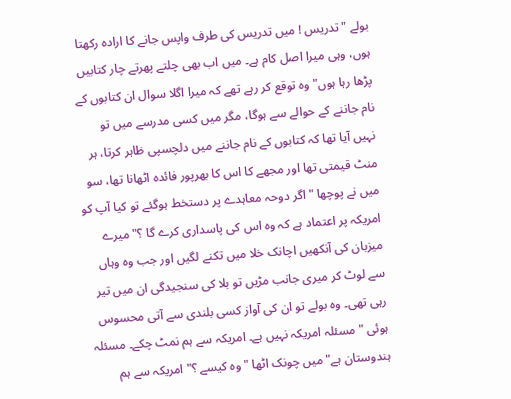بولے "تدریس ! میں تدریس کی طرف واپس جانے کا ارادہ رکھتا ہوں، وہی میرا اصل کام ہے۔ میں اب بھی چلتے پھرتے چار کتابیں پڑھا رہا ہوں" وہ توقع کر رہے تھے کہ میرا اگلا سوال ان کتابوں کے نام جاننے کے حوالے سے ہوگا، مگر میں کسی مدرسے میں تو نہیں آیا تھا کہ کتابوں کے نام جاننے میں دلچسپی ظاہر کرتا، ہر منٹ قیمتی تھا اور مجھے کا اس کا بھرپور فائدہ اٹھانا تھا، سو میں نے پوچھا "اگر دوحہ معاہدے پر دستخط ہوگئے تو کیا آپ کو امریکہ پر اعتماد ہے کہ وہ اس کی پاسداری کرے گا ؟" میرے میزبان کی آنکھیں اچانک خلا میں تکنے لگیں اور جب وہ وہاں سے لوٹ کر میری جانب مڑیں تو بلا کی سنجیدگی ان میں تیر رہی تھی۔ وہ بولے تو ان کی آواز کسی بلندی سے آتی محسوس ہوئی "مسئلہ امریکہ نہیں ہے۔ امریکہ سے ہم نمٹ چکے۔ مسئلہ ہندوستان ہے" میں چونک اٹھا "وہ کیسے ؟" امریکہ سے ہم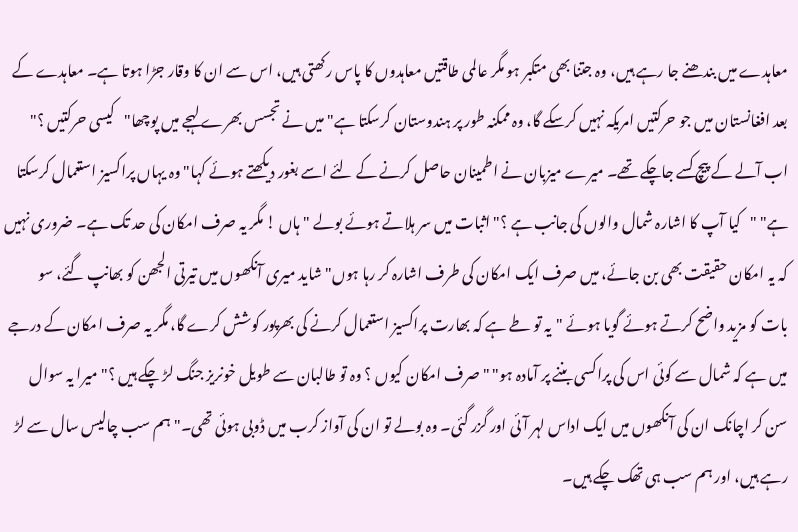معاہدے میں بندھنے جا رہے ہیں، وہ جتنا بھی متکبر ہو مگر عالمی طاقتیں معاہدوں کا پاس رکھتی ہیں، اس سے ان کا وقار جڑا ہوتا ہے۔ معاہدے کے بعد افغانستان میں جو حرکتیں امریکہ نہیں کرسکے گا، وہ ممکنہ طور پر ہندوستان کرسکتا ہے" میں نے تجسس بھرے لہجے میں پوچھا"کیسی حرکتیں ؟" اب آلے کے پیچ کسے جاچکے تھے۔ میرے میزبان نے اطمینان حاصل کرنے کے لئے اسے بغور دیکھتے ہوئے کہا"وہ یہاں پراکسیز استعمال کرسکتا ہے" "کیا آپ کا اشارہ شمال والوں کی جانب ہے ؟" اثبات میں سر ہلاتے ہوئے بولے "ہاں ! مگر یہ صرف امکان کی حد تک ہے۔ ضروری نہیں کہ یہ امکان حقیقت بھی بن جائے، میں صرف ایک امکان کی طرف اشارہ کر رہا ہوں" شاید میری آنکھوں میں تیرتی الجھن کو بھانپ گئے، سو بات کو مزید واضح کرتے ہوئے گویا ہوئے "یہ تو طے ہے کہ بھارت پراکسیز استعمال کرنے کی بھرپور کوشش کرے گا، مگر یہ صرف امکان کے درجے میں ہے کہ شمال سے کوئی اس کی پراکسی بننے پر آمادہ ہو" "صرف امکان کیوں ؟ وہ تو طالبان سے طویل خونریز جنگ لڑ چکے ہیں ؟" میرا یہ سوال سن کر اچانک ان کی آنکھوں میں ایک اداس لہر آئی اور گزر گئی۔ وہ بولے تو ان کی آواز کرب میں ڈوبی ہوئی تھی۔"ہم سب چالیس سال سے لڑ رہے ہیں، اور ہم سب ہی تھک چکے ہیں۔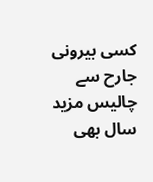کسی بیرونی جارح سے چالیس مزید سال بھی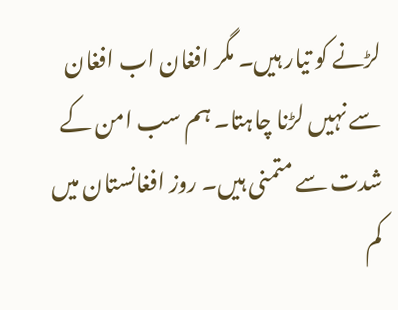لڑنے کو تیار ہیں۔ مگر افغان اب افغان سے نہیں لڑنا چاہتا۔ ہم سب امن کے شدت سے متمنی ہیں۔ روز افغانستان میں کم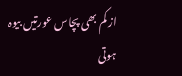از کم بھی پچاس عورتیں بیوہ ہوتی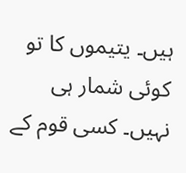ہیں۔ یتیموں کا تو کوئی شمار ہی نہیں۔ کسی قوم کے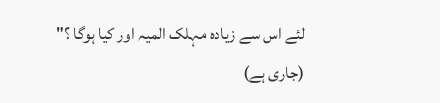لئے اس سے زیادہ مہلک المیہ اور کیا ہوگا ؟" (جاری ہے)